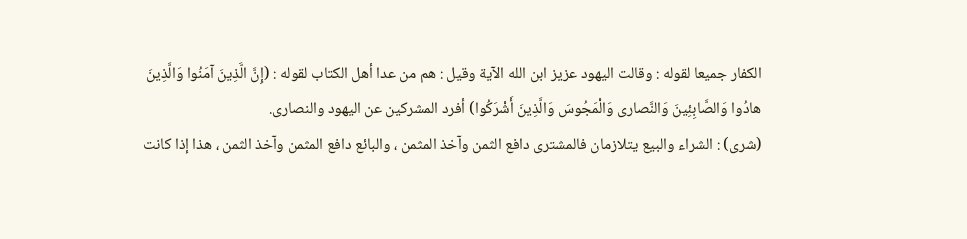الكفار جميعا لقوله : وقالت اليهود عزيز ابن الله الآية وقيل : هم من عدا أهل الكتاب لقوله : (إِنَّ الَّذِينَ آمَنُوا وَالَّذِينَ هادُوا وَالصَّابِئِينَ وَالنَّصارى وَالْمَجُوسَ وَالَّذِينَ أَشْرَكُوا) أفرد المشركين عن اليهود والنصارى.
(شرى) : الشراء والبيع يتلازمان فالمشترى دافع الثمن وآخذ المثمن ، والبائع دافع المثمن وآخذ الثمن ، هذا إذا كانت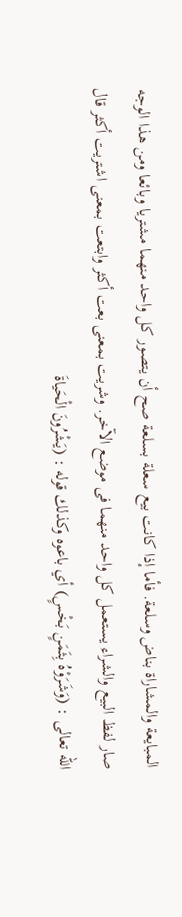المبايعة والمشاراة بناض وسلعة. فأما إذا كانت بيع سعلة بسلعة صح أن يتصور كل واحد منهما مشتريا وبائعا ومن هذا الوجه صار لفظ البيع والشراء يستعمل كل واحد منهما فى موضع الآخر. وشريت بمعنى بعت أكثر وابتعت بمعنى اشتريت أكثر قال الله تعالى : (وَشَرَوْهُ بِثَمَنٍ بَخْسٍ) أي باعوه وكذلك قوله : (يَشْرُونَ الْحَياةَ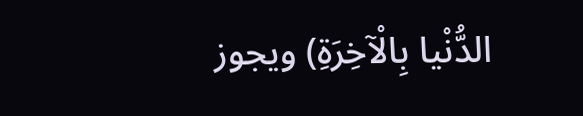الدُّنْيا بِالْآخِرَةِ) ويجوز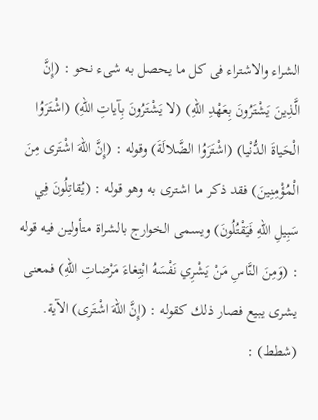الشراء والاشتراء فى كل ما يحصل به شىء نحو : (إِنَّ الَّذِينَ يَشْتَرُونَ بِعَهْدِ اللهِ) (لا يَشْتَرُونَ بِآياتِ اللهِ) (اشْتَرَوُا الْحَياةَ الدُّنْيا) (اشْتَرَوُا الضَّلالَةَ) وقوله : (إِنَّ اللهَ اشْتَرى مِنَ الْمُؤْمِنِينَ) فقد ذكر ما اشترى به وهو قوله : (يُقاتِلُونَ فِي سَبِيلِ اللهِ فَيَقْتُلُونَ) ويسمى الخوارج بالشراة متأولين فيه قوله : (وَمِنَ النَّاسِ مَنْ يَشْرِي نَفْسَهُ ابْتِغاءَ مَرْضاتِ اللهِ) فمعنى يشرى يبيع فصار ذلك كقوله : (إِنَّ اللهَ اشْتَرى) الآية.
(شطط) :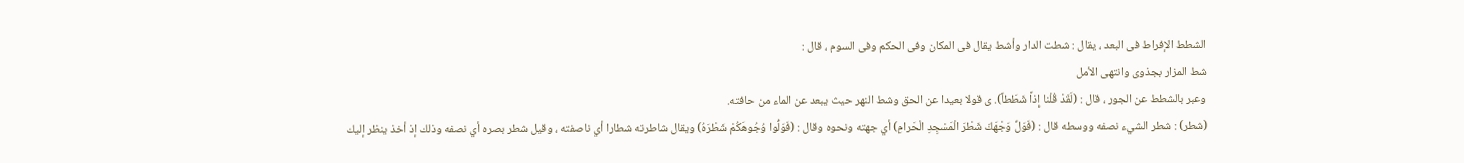الشطط الإفراط فى البعد ، يقال : شطت الدار وأشط يقال فى المكان وفى الحكم وفى السوم ، قال :
شط المزار بجذوى وانتهى الأمل
وعبر بالشطط عن الجور ، قال : (لَقَدْ قُلْنا إِذاً شَطَطاً). ى قولا بعيدا عن الحق وشط النهر حيث يبعد عن الماء من حافته.
(شطر) : شطر الشيء نصفه ووسطه قال : (فَوَلِّ وَجْهَكَ شَطْرَ الْمَسْجِدِ الْحَرامِ) أي جهته ونحوه وقال : (فَوَلُّوا وُجُوهَكُمْ شَطْرَهُ) ويقال شاطرته شطارا أي ناصفته ، وقيل شطر بصره أي نصفه وذلك إذ أخذ ينظر إليك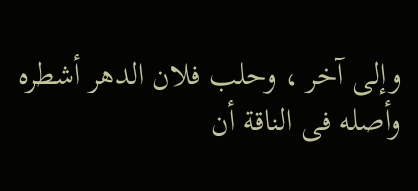وإلى آخر ، وحلب فلان الدهر أشطره وأصله فى الناقة أن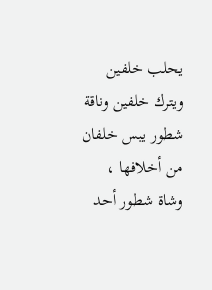يحلب خلفين ويترك خلفين وناقة شطور يبس خلفان من أخلافها ، وشاة شطور أحد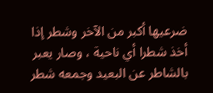ضرعيها أكبر من الآخر وشطر إذا أخذ شطرا أي ناحية ، وصار يعبر بالشاطر عن البعيد وجمعه شطر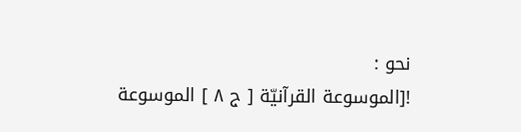نحو :
![الموسوعة القرآنيّة [ ج ٨ ] الموسوعة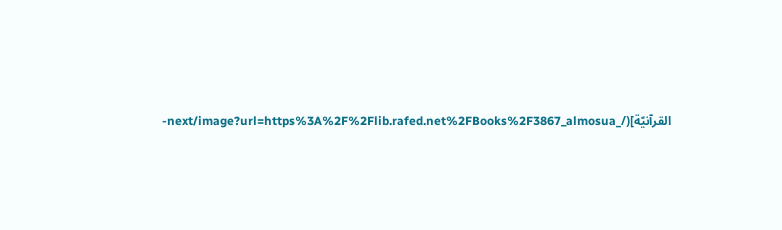القرآنيّة](/_next/image?url=https%3A%2F%2Flib.rafed.net%2FBooks%2F3867_almosua-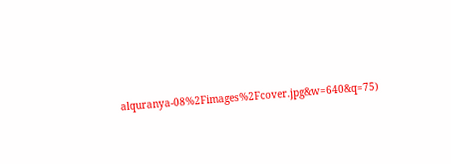alquranya-08%2Fimages%2Fcover.jpg&w=640&q=75)